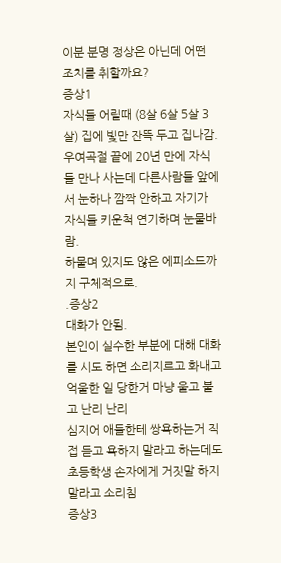이분 분명 정상은 아닌데 어떤 조치를 취할까요?
증상1
자식들 어릴때 (8살 6살 5살 3살) 집에 빛만 잔뜩 두고 집나감.우여곡절 끝에 20년 만에 자식들 만나 사는데 다른사람들 앞에서 눈하나 깜짝 안하고 자기가 자식들 키운척 연기하며 눈물바람.
하물며 있지도 않은 에피소드까지 구체적으로.
.증상2
대화가 안됨.
본인이 실수한 부분에 대해 대화를 시도 하면 소리지르고 화내고 억울한 일 당한거 마냥 울고 불고 난리 난리
심지어 애들한테 쌍욕하는거 직접 듣고 욕하지 말라고 하는데도 초등학생 손자에게 거짓말 하지말라고 소리침
증상3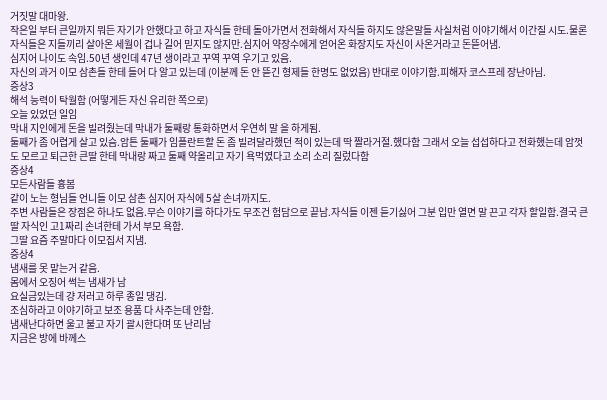거짓말 대마왕.
작은일 부터 큰일까지 뭐든 자기가 안했다고 하고 자식들 한테 돌아가면서 전화해서 자식들 하지도 않은말들 사실처럼 이야기해서 이간질 시도.물론 자식들은 지들끼리 살아온 세월이 겁나 길어 믿지도 않지만.심지어 약장수에게 얻어온 화장지도 자신이 사온거라고 돈뜯어냄.
심지어 나이도 속임.50년 생인데 47년 생이라고 꾸역 꾸역 우기고 있음.
자신의 과거 이모 삼촌들 한테 들어 다 알고 있는데 (이분께 돈 안 뜯긴 형제들 한명도 없었음) 반대로 이야기함.피해자 코스프레 장난아님.
증상3
해석 능력이 탁월함 (어떻게든 자신 유리한 쪽으로)
오늘 있었던 일임
막내 지인에게 돈을 빌려줬는데 막내가 둘째랑 통화하면서 우연히 말 을 하게됨.
둘째가 좀 어렵게 살고 있슴.암튼 둘째가 임플란트할 돈 좀 빌려달라했던 적이 있는데 딱 짤라거절.했다함 그래서 오늘 섭섭하다고 전화했는데 암껏도 모르고 퇴근한 큰딸 한테 막내랑 짜고 둘째 약올리고 자기 욕먹였다고 소리 소리 질렀다함
증상4
모든사람들 흉봄
같이 노는 형님들 언니들 이모 삼촌 심지어 자식에 5살 손녀까지도.
주변 사람들은 장점은 하나도 없음.무슨 이야기를 하다가도 무조건 험담으로 끝남.자식들 이젠 듣기싫어 그분 입만 열면 말 끈고 각자 할일함.결국 큰딸 자식인 고1짜리 손녀한테 가서 부모 욕함.
그딸 요즘 주말마다 이모집서 지냄.
증상4
냄새를 못 맡는거 같음.
몸에서 오징어 썩는 냄새가 남
요실금있는데 걍 저러고 하루 종일 댕김.
조심하라고 이야기하고 보조 용품 다 사주는데 안함.
냄새난다하면 울고 불고 자기 괄시한다며 또 난리남
지금은 방에 바께스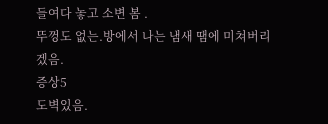들여다 놓고 소변 봄 .
뚜껑도 없는.방에서 나는 냄새 땜에 미쳐버리겠음.
증상5
도벽있음.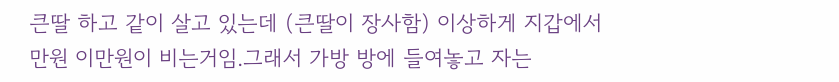큰딸 하고 같이 살고 있는데 (큰딸이 장사함) 이상하게 지갑에서 만원 이만원이 비는거임.그래서 가방 방에 들여놓고 자는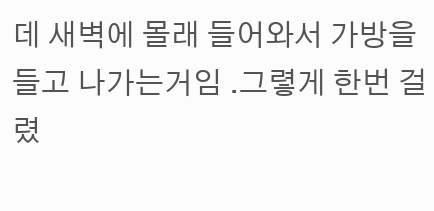데 새벽에 몰래 들어와서 가방을 들고 나가는거임 .그렿게 한번 걸렸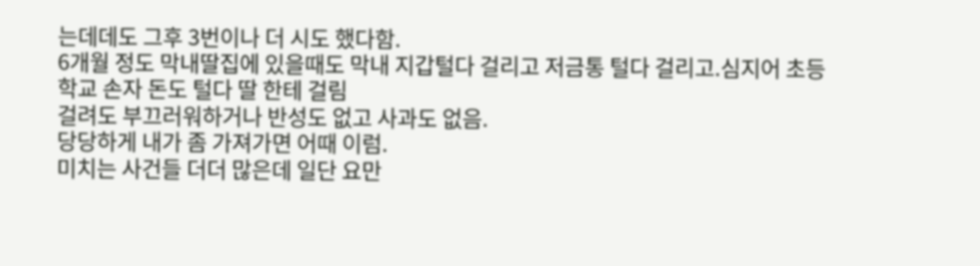는데데도 그후 3번이나 더 시도 했다함.
6개월 정도 막내딸집에 있을때도 막내 지갑털다 걸리고 저금통 털다 걸리고.심지어 초등학교 손자 돈도 털다 딸 한테 걸림
걸려도 부끄러워하거나 반성도 없고 사과도 없음.
당당하게 내가 좀 가져가면 어때 이럼.
미치는 사건들 더더 많은데 일단 요만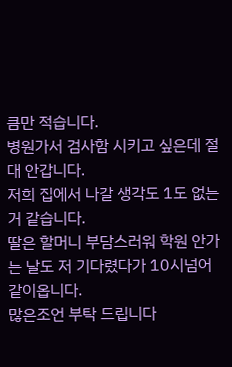큼만 적습니다.
병원가서 검사함 시키고 싶은데 절대 안갑니다.
저희 집에서 나갈 생각도 1도 없는거 같습니다.
딸은 할머니 부담스러워 학원 안가는 날도 저 기다렸다가 10시넘어 같이옵니다.
많은조언 부탁 드립니다